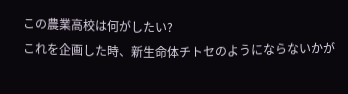この農業高校は何がしたい?
これを企画した時、新生命体チトセのようにならないかが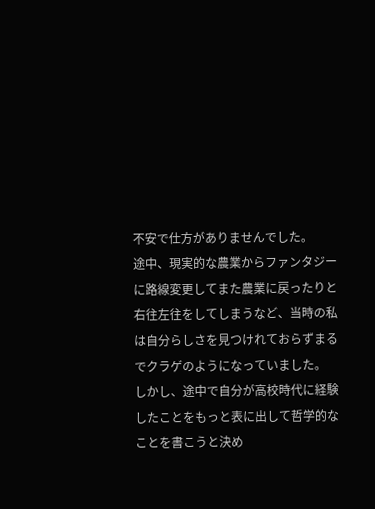不安で仕方がありませんでした。
途中、現実的な農業からファンタジーに路線変更してまた農業に戻ったりと右往左往をしてしまうなど、当時の私は自分らしさを見つけれておらずまるでクラゲのようになっていました。
しかし、途中で自分が高校時代に経験したことをもっと表に出して哲学的なことを書こうと決め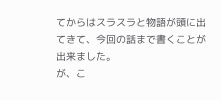てからはスラスラと物語が頭に出てきて、今回の話まで書くことが出来ました。
が、こ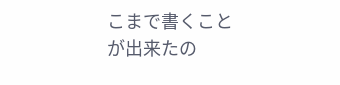こまで書くことが出来たの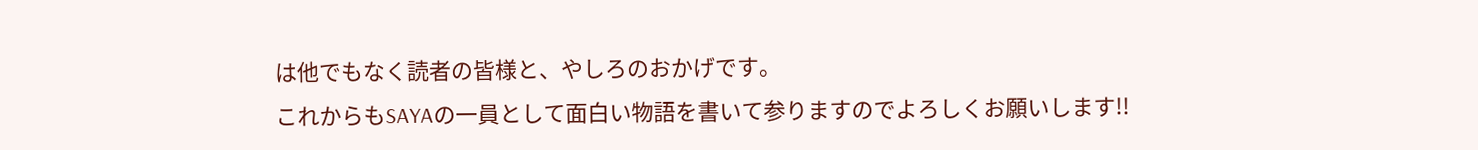は他でもなく読者の皆様と、やしろのおかげです。
これからもSAYAの一員として面白い物語を書いて参りますのでよろしくお願いします!!